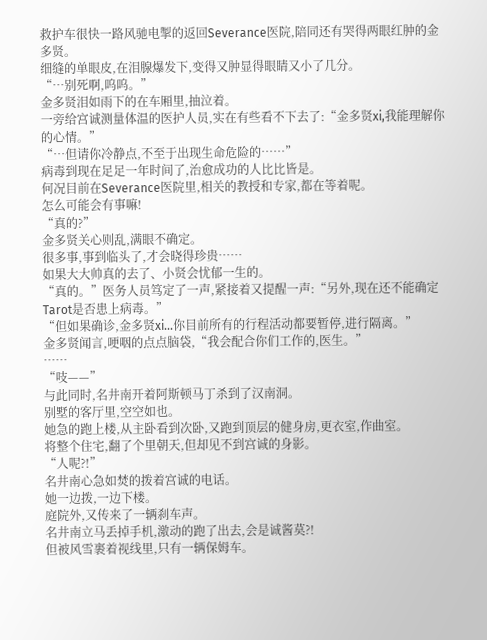救护车很快一路风驰电掣的返回Severance医院,陪同还有哭得两眼红肿的金多贤。
细缝的单眼皮,在泪腺爆发下,变得又肿显得眼睛又小了几分。
“…别死啊,呜呜。”
金多贤泪如雨下的在车厢里,抽泣着。
一旁给宫诚测量体温的医护人员,实在有些看不下去了:“金多贤xi,我能理解你的心情。”
“…但请你冷静点,不至于出现生命危险的……”
病毒到现在足足一年时间了,治愈成功的人比比皆是。
何况目前在Severance医院里,相关的教授和专家,都在等着呢。
怎么可能会有事嘛!
“真的?”
金多贤关心则乱,满眼不确定。
很多事,事到临头了,才会晓得珍贵……
如果大大帅真的去了、小贤会忧郁一生的。
“真的。”医务人员笃定了一声,紧接着又提醒一声:“另外,现在还不能确定Tarot是否患上病毒。”
“但如果确诊,金多贤xi…你目前所有的行程活动都要暂停,进行隔离。”
金多贤闻言,哽咽的点点脑袋,“我会配合你们工作的,医生。”
……
“吱——”
与此同时,名井南开着阿斯顿马丁杀到了汉南洞。
别墅的客厅里,空空如也。
她急的跑上楼,从主卧看到次卧,又跑到顶层的健身房,更衣室,作曲室。
将整个住宅,翻了个里朝天,但却见不到宫诚的身影。
“人呢?!”
名井南心急如焚的拨着宫诚的电话。
她一边拨,一边下楼。
庭院外,又传来了一辆刹车声。
名井南立马丢掉手机,激动的跑了出去,会是诚酱莫?!
但被风雪裹着视线里,只有一辆保姆车。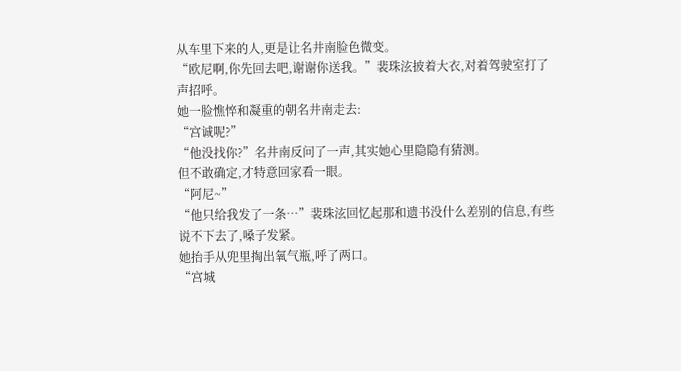从车里下来的人,更是让名井南脸色微变。
“欧尼啊,你先回去吧,谢谢你送我。”裴珠泫披着大衣,对着驾驶室打了声招呼。
她一脸憔悴和凝重的朝名井南走去:
“宫诚呢?”
“他没找你?”名井南反问了一声,其实她心里隐隐有猜测。
但不敢确定,才特意回家看一眼。
“阿尼~”
“他只给我发了一条…”裴珠泫回忆起那和遗书没什么差别的信息,有些说不下去了,嗓子发紧。
她抬手从兜里掏出氧气瓶,呼了两口。
“宫城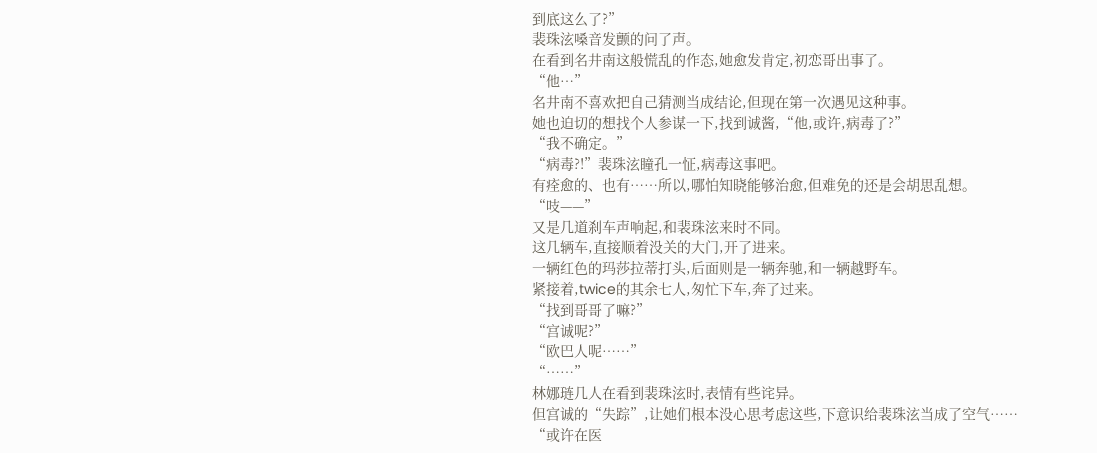到底这么了?”
裴珠泫嗓音发颤的问了声。
在看到名井南这般慌乱的作态,她愈发肯定,初恋哥出事了。
“他…”
名井南不喜欢把自己猜测当成结论,但现在第一次遇见这种事。
她也迫切的想找个人参谋一下,找到诚酱,“他,或许,病毒了?”
“我不确定。”
“病毒?!”裴珠泫瞳孔一怔,病毒这事吧。
有痊愈的、也有……所以,哪怕知晓能够治愈,但难免的还是会胡思乱想。
“吱——”
又是几道刹车声响起,和裴珠泫来时不同。
这几辆车,直接顺着没关的大门,开了进来。
一辆红色的玛莎拉蒂打头,后面则是一辆奔驰,和一辆越野车。
紧接着,twice的其余七人,匆忙下车,奔了过来。
“找到哥哥了嘛?”
“宫诚呢?”
“欧巴人呢……”
“……”
林娜琏几人在看到裴珠泫时,表情有些诧异。
但宫诚的“失踪”,让她们根本没心思考虑这些,下意识给裴珠泫当成了空气……
“或许在医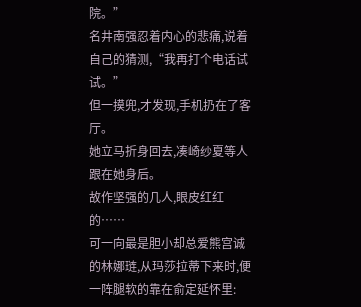院。”
名井南强忍着内心的悲痛,说着自己的猜测,“我再打个电话试试。”
但一摸兜,才发现,手机扔在了客厅。
她立马折身回去,凑崎纱夏等人跟在她身后。
故作坚强的几人,眼皮红红的……
可一向最是胆小却总爱熊宫诚的林娜琏,从玛莎拉蒂下来时,便一阵腿软的靠在俞定延怀里: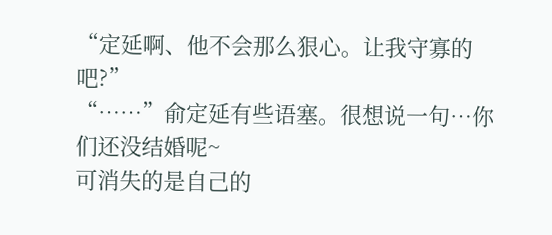“定延啊、他不会那么狠心。让我守寡的吧?”
“……”俞定延有些语塞。很想说一句…你们还没结婚呢~
可消失的是自己的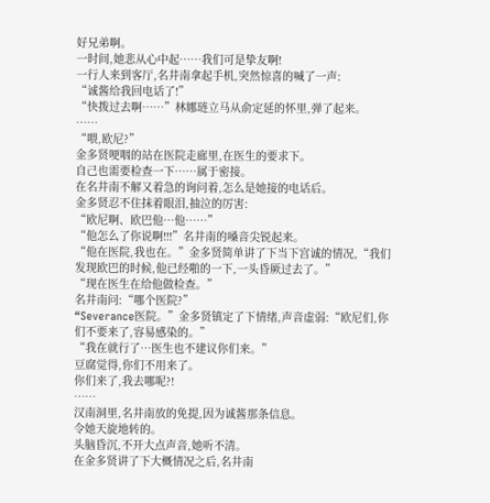好兄弟啊。
一时间,她悲从心中起……我们可是挚友啊!
一行人来到客厅,名井南拿起手机,突然惊喜的喊了一声:
“诚酱给我回电话了!”
“快拨过去啊……”林娜琏立马从俞定延的怀里,弹了起来。
……
“喂,欧尼?”
金多贤哽咽的站在医院走廊里,在医生的要求下。
自己也需要检查一下……属于密接。
在名井南不解又着急的询问着,怎么是她接的电话后。
金多贤忍不住抹着眼泪,抽泣的厉害:
“欧尼啊、欧巴他…他……”
“他怎么了你说啊!!!”名井南的嗓音尖锐起来。
“他在医院,我也在。”金多贤简单讲了下当下宫诚的情况,“我们发现欧巴的时候,他已经啪的一下,一头昏厥过去了。”
“现在医生在给他做检查。”
名井南问:“哪个医院?”
“Severance医院。”金多贤镇定了下情绪,声音虚弱:“欧尼们,你们不要来了,容易感染的。”
“我在就行了…医生也不建议你们来。”
豆腐觉得,你们不用来了。
你们来了,我去哪呢?!
……
汉南洞里,名井南放的免提,因为诚酱那条信息。
令她天旋地转的。
头脑昏沉,不开大点声音,她听不清。
在金多贤讲了下大概情况之后,名井南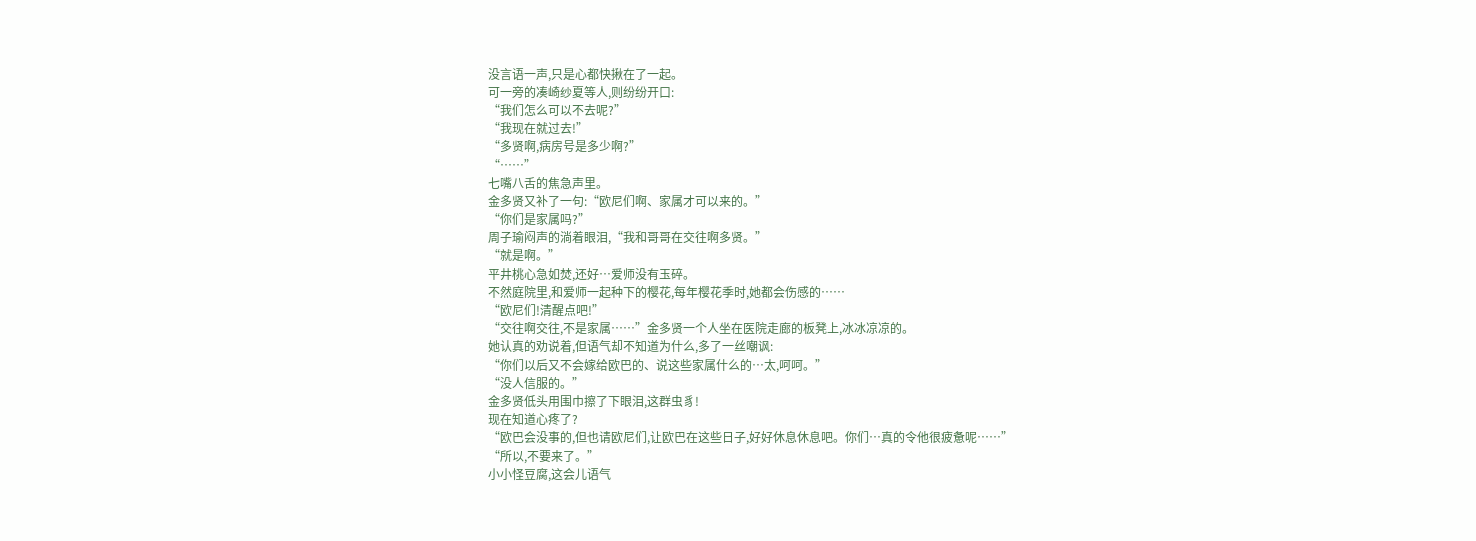没言语一声,只是心都快揪在了一起。
可一旁的凑崎纱夏等人,则纷纷开口:
“我们怎么可以不去呢?”
“我现在就过去!”
“多贤啊,病房号是多少啊?”
“……”
七嘴八舌的焦急声里。
金多贤又补了一句:“欧尼们啊、家属才可以来的。”
“你们是家属吗?”
周子瑜闷声的淌着眼泪,“我和哥哥在交往啊多贤。”
“就是啊。”
平井桃心急如焚,还好…爱师没有玉碎。
不然庭院里,和爱师一起种下的樱花,每年樱花季时,她都会伤感的……
“欧尼们!清醒点吧!”
“交往啊交往,不是家属……”金多贤一个人坐在医院走廊的板凳上,冰冰凉凉的。
她认真的劝说着,但语气却不知道为什么,多了一丝嘲讽:
“你们以后又不会嫁给欧巴的、说这些家属什么的…太,呵呵。”
“没人信服的。”
金多贤低头用围巾擦了下眼泪,这群虫豸!
现在知道心疼了?
“欧巴会没事的,但也请欧尼们,让欧巴在这些日子,好好休息休息吧。你们…真的令他很疲惫呢……”
“所以,不要来了。”
小小怪豆腐,这会儿语气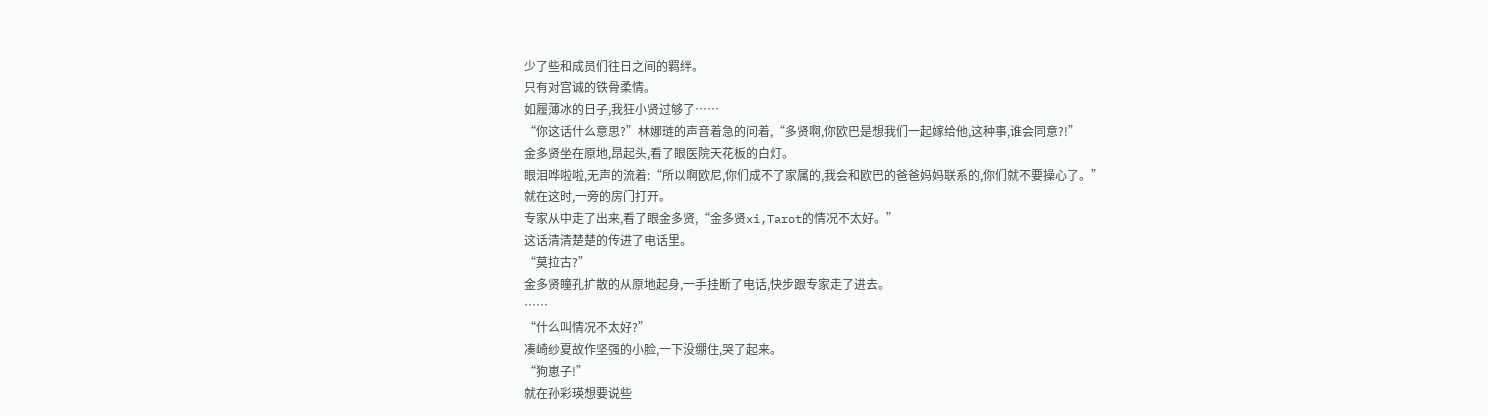少了些和成员们往日之间的羁绊。
只有对宫诚的铁骨柔情。
如履薄冰的日子,我狂小贤过够了……
“你这话什么意思?”林娜琏的声音着急的问着,“多贤啊,你欧巴是想我们一起嫁给他,这种事,谁会同意?!”
金多贤坐在原地,昂起头,看了眼医院天花板的白灯。
眼泪哗啦啦,无声的流着:“所以啊欧尼,你们成不了家属的,我会和欧巴的爸爸妈妈联系的,你们就不要操心了。”
就在这时,一旁的房门打开。
专家从中走了出来,看了眼金多贤,“金多贤xi,Tarot的情况不太好。”
这话清清楚楚的传进了电话里。
“莫拉古?”
金多贤瞳孔扩散的从原地起身,一手挂断了电话,快步跟专家走了进去。
……
“什么叫情况不太好?”
凑崎纱夏故作坚强的小脸,一下没绷住,哭了起来。
“狗崽子!”
就在孙彩瑛想要说些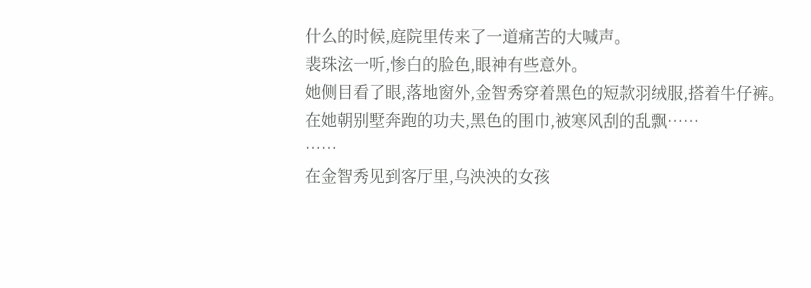什么的时候,庭院里传来了一道痛苦的大喊声。
裴珠泫一听,惨白的脸色,眼神有些意外。
她侧目看了眼,落地窗外,金智秀穿着黑色的短款羽绒服,搭着牛仔裤。
在她朝别墅奔跑的功夫,黑色的围巾,被寒风刮的乱飘……
……
在金智秀见到客厅里,乌泱泱的女孩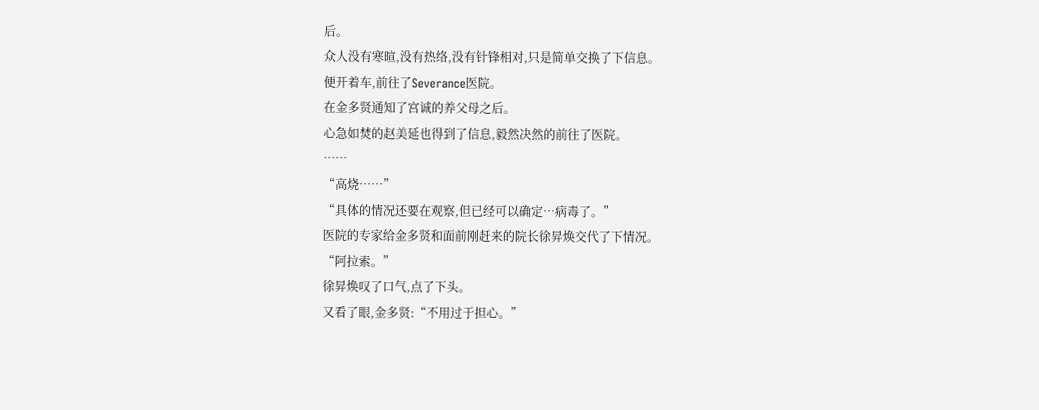后。
众人没有寒暄,没有热络,没有针锋相对,只是简单交换了下信息。
便开着车,前往了Severance医院。
在金多贤通知了宫诚的养父母之后。
心急如焚的赵美延也得到了信息,毅然决然的前往了医院。
……
“高烧……”
“具体的情况还要在观察,但已经可以确定…病毒了。”
医院的专家给金多贤和面前刚赶来的院长徐昇焕交代了下情况。
“阿拉索。”
徐昇焕叹了口气,点了下头。
又看了眼,金多贤:“不用过于担心。”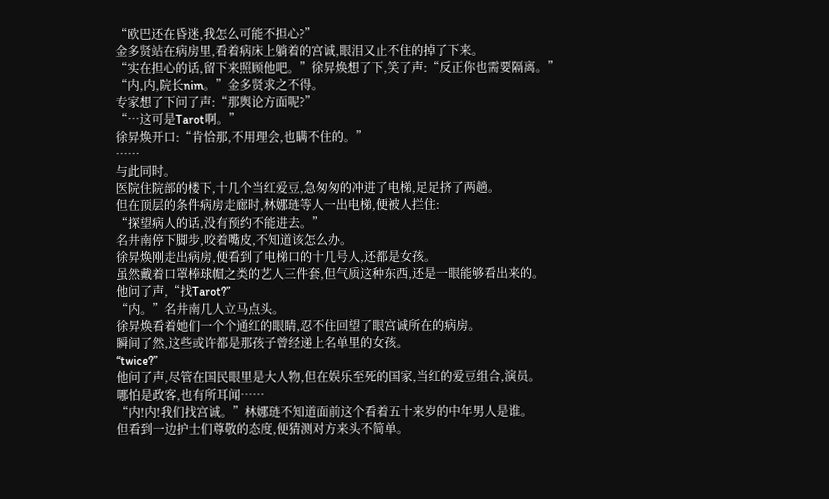“欧巴还在昏迷,我怎么可能不担心?”
金多贤站在病房里,看着病床上躺着的宫诚,眼泪又止不住的掉了下来。
“实在担心的话,留下来照顾他吧。”徐昇焕想了下,笑了声:“反正你也需要隔离。”
“内,内,院长nim。”金多贤求之不得。
专家想了下问了声:“那舆论方面呢?”
“…这可是Tarot啊。”
徐昇焕开口:“肯恰那,不用理会,也瞒不住的。”
……
与此同时。
医院住院部的楼下,十几个当红爱豆,急匆匆的冲进了电梯,足足挤了两趟。
但在顶层的条件病房走廊时,林娜琏等人一出电梯,便被人拦住:
“探望病人的话,没有预约不能进去。”
名井南停下脚步,咬着嘴皮,不知道该怎么办。
徐昇焕刚走出病房,便看到了电梯口的十几号人,还都是女孩。
虽然戴着口罩棒球帽之类的艺人三件套,但气质这种东西,还是一眼能够看出来的。
他问了声,“找Tarot?”
“内。”名井南几人立马点头。
徐昇焕看着她们一个个通红的眼睛,忍不住回望了眼宫诚所在的病房。
瞬间了然,这些或许都是那孩子曾经递上名单里的女孩。
“twice?”
他问了声,尽管在国民眼里是大人物,但在娱乐至死的国家,当红的爱豆组合,演员。
哪怕是政客,也有所耳闻……
“内!内!我们找宫诚。”林娜琏不知道面前这个看着五十来岁的中年男人是谁。
但看到一边护士们尊敬的态度,便猜测对方来头不简单。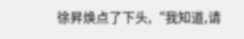徐昇焕点了下头,“我知道,请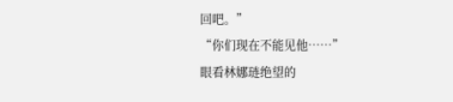回吧。”
“你们现在不能见他……”
眼看林娜琏绝望的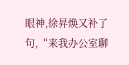眼神,徐昇焕又补了句,“来我办公室聊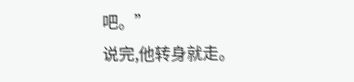吧。”
说完,他转身就走。